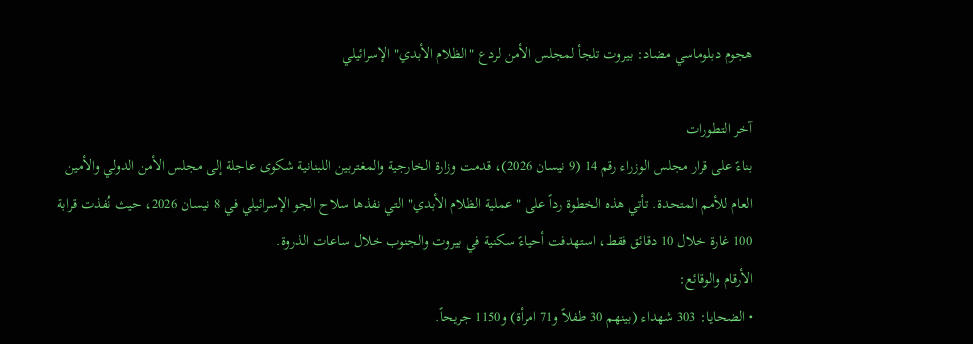هجوم دبلوماسي مضاد: بيروت تلجأ لمجلس الأمن لردع "الظلام الأبدي" الإسرائيلي

آخر التطورات
بناءً على قرار مجلس الوزراء رقم 14 (9 نيسان 2026)، قدمت وزارة الخارجية والمغتربين اللبنانية شكوى عاجلة إلى مجلس الأمن الدولي والأمين العام للأمم المتحدة. تأتي هذه الخطوة رداً على "عملية الظلام الأبدي" التي نفذها سلاح الجو الإسرائيلي في 8 نيسان 2026، حيث نُفذت قرابة 100 غارة خلال 10 دقائق فقط، استهدفت أحياءً سكنية في بيروت والجنوب خلال ساعات الذروة.
الأرقام والوقائع:
• الضحايا: 303 شهداء (بينهم 30 طفلاً و71 امرأة) و1150 جريحاً.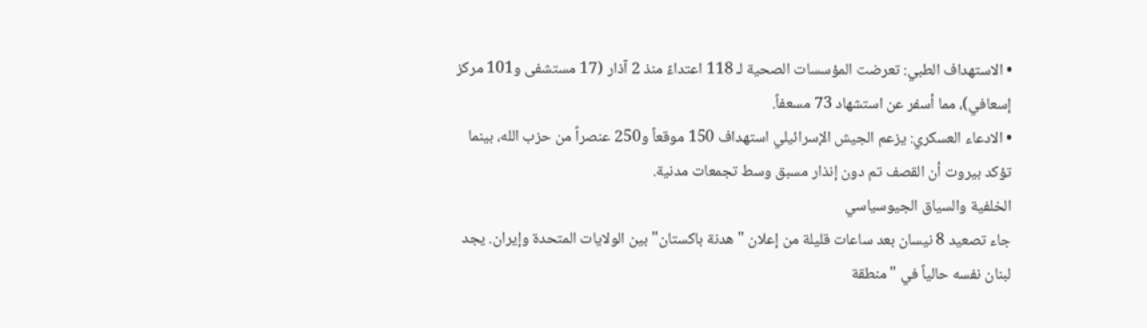• الاستهداف الطبي: تعرضت المؤسسات الصحية لـ 118 اعتداءً منذ 2 آذار (17 مستشفى و101 مركز إسعافي)، مما أسفر عن استشهاد 73 مسعفاً.
• الادعاء العسكري: يزعم الجيش الإسرائيلي استهداف 150 موقعاً و250 عنصراً من حزب الله، بينما تؤكد بيروت أن القصف تم دون إنذار مسبق وسط تجمعات مدنية.
الخلفية والسياق الجيوسياسي
جاء تصعيد 8 نيسان بعد ساعات قليلة من إعلان "هدنة باكستان" بين الولايات المتحدة وإيران. يجد لبنان نفسه حالياً في "منطقة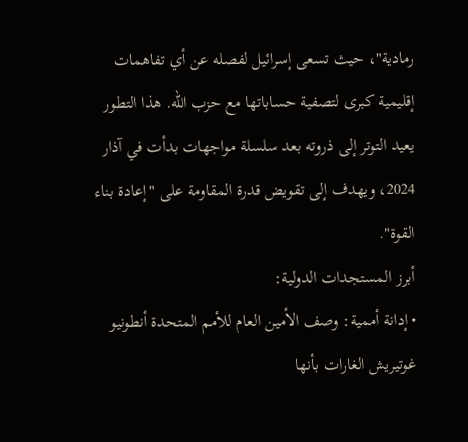رمادية"، حيث تسعى إسرائيل لفصله عن أي تفاهمات إقليمية كبرى لتصفية حساباتها مع حزب الله. هذا التطور يعيد التوتر إلى ذروته بعد سلسلة مواجهات بدأت في آذار 2024، ويهدف إلى تقويض قدرة المقاومة على "إعادة بناء القوة".
أبرز المستجدات الدولية:
• إدانة أممية: وصف الأمين العام للأمم المتحدة أنطونيو غوتيريش الغارات بأنها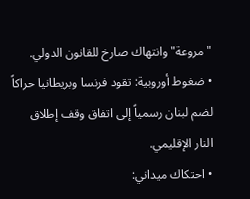"مروعة" وانتهاك صارخ للقانون الدولي.
• ضغوط أوروبية: تقود فرنسا وبريطانيا حراكاً لضم لبنان رسمياً إلى اتفاق وقف إطلاق النار الإقليمي.
• احتكاك ميداني: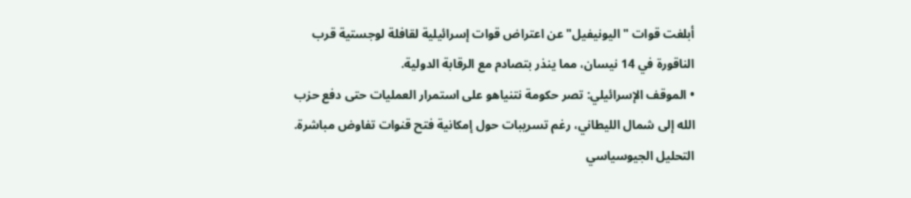أبلغت قوات "اليونيفيل" عن اعتراض قوات إسرائيلية لقافلة لوجستية قرب الناقورة في 14 نيسان، مما ينذر بتصادم مع الرقابة الدولية.
• الموقف الإسرائيلي: تصر حكومة نتنياهو على استمرار العمليات حتى دفع حزب الله إلى شمال الليطاني، رغم تسريبات حول إمكانية فتح قنوات تفاوض مباشرة.
التحليل الجيوسياسي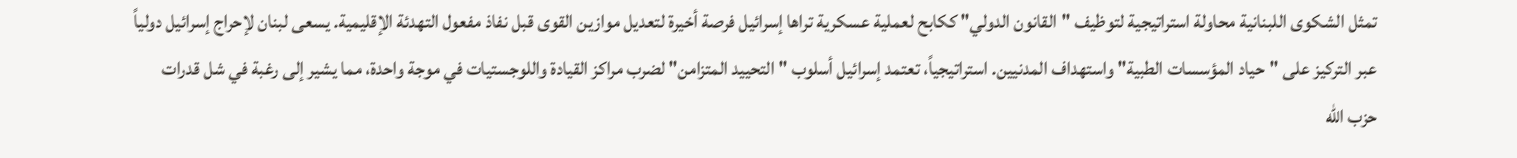تمثل الشكوى اللبنانية محاولة استراتيجية لتوظيف "القانون الدولي" ككابح لعملية عسكرية تراها إسرائيل فرصة أخيرة لتعديل موازين القوى قبل نفاذ مفعول التهدئة الإقليمية. يسعى لبنان لإحراج إسرائيل دولياً عبر التركيز على "حياد المؤسسات الطبية" واستهداف المدنيين. استراتيجياً، تعتمد إسرائيل أسلوب "التحييد المتزامن" لضرب مراكز القيادة واللوجستيات في موجة واحدة، مما يشير إلى رغبة في شل قدرات حزب الله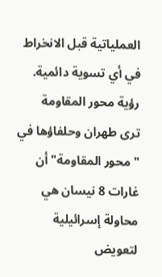العملياتية قبل الانخراط في أي تسوية دائمية.
رؤية محور المقاومة
ترى طهران وحلفاؤها في "محور المقاومة" أن غارات 8 نيسان هي محاولة إسرائيلية لتعويض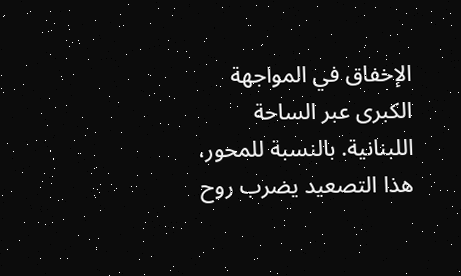الإخفاق في المواجهة الكبرى عبر الساحة اللبنانية. بالنسبة للمحور، هذا التصعيد يضرب روح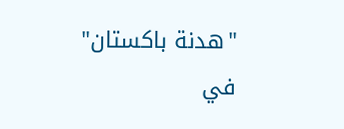"هدنة باكستان" في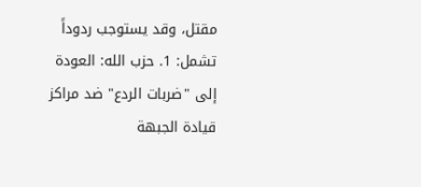مقتل، وقد يستوجب ردوداً تشمل: 1. حزب الله: العودة إلى "ضربات الردع" ضد مراكز قيادة الجبهة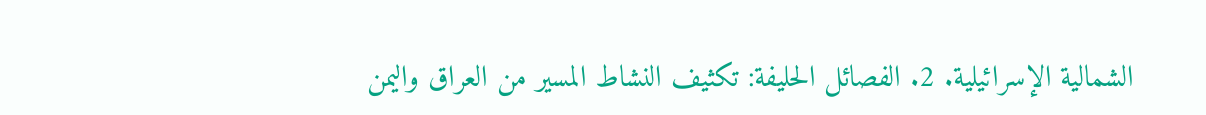الشمالية الإسرائيلية. 2. الفصائل الحليفة: تكثيف النشاط المسير من العراق واليمن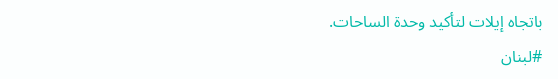باتجاه إيلات لتأكيد وحدة الساحات.
#لبنان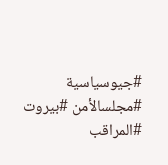#جيوسياسية #مجلسالأمن #بيروت #المراقب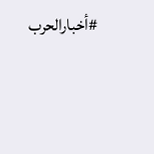#أخبارالحرب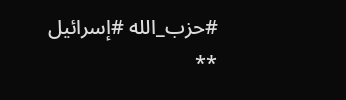#حزب_الله #إسرائيل
**